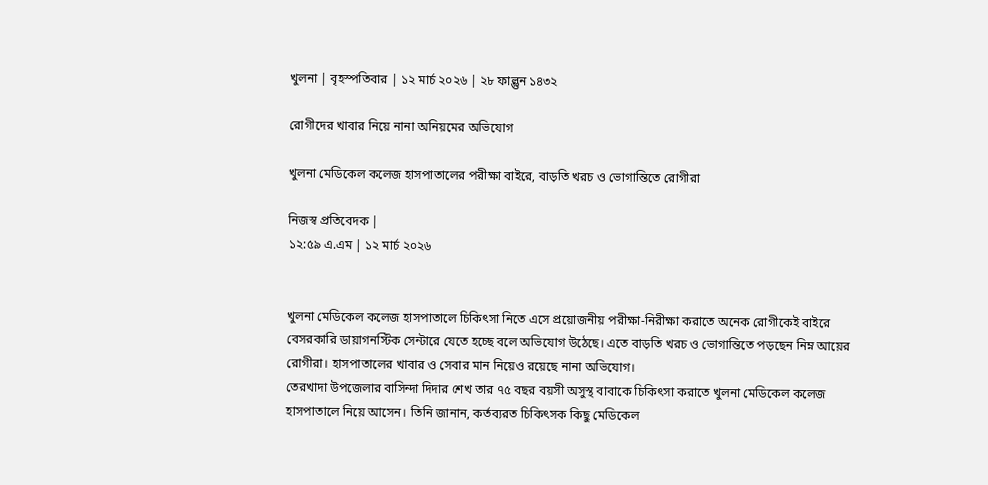খুলনা | বৃহস্পতিবার | ১২ মার্চ ২০২৬ | ২৮ ফাল্গুন ১৪৩২

রোগীদের খাবার নিয়ে নানা অনিয়মের অভিযোগ

খুলনা মেডিকেল কলেজ হাসপাতালের পরীক্ষা বাইরে, বাড়তি খরচ ও ভোগান্তিতে রোগীরা

নিজস্ব প্রতিবেদক |
১২:৫৯ এ.এম | ১২ মার্চ ২০২৬


খুলনা মেডিকেল কলেজ হাসপাতালে চিকিৎসা নিতে এসে প্রয়োজনীয় পরীক্ষা-নিরীক্ষা করাতে অনেক রোগীকেই বাইরে বেসরকারি ডায়াগনস্টিক সেন্টারে যেতে হচ্ছে বলে অভিযোগ উঠেছে। এতে বাড়তি খরচ ও ভোগান্তিতে পড়ছেন নিম্ন আয়ের রোগীরা। হাসপাতালের খাবার ও সেবার মান নিয়েও রয়েছে নানা অভিযোগ।
তেরখাদা উপজেলার বাসিন্দা দিদার শেখ তার ৭৫ বছর বয়সী অসুস্থ বাবাকে চিকিৎসা করাতে খুলনা মেডিকেল কলেজ হাসপাতালে নিয়ে আসেন। তিনি জানান, কর্তব্যরত চিকিৎসক কিছু মেডিকেল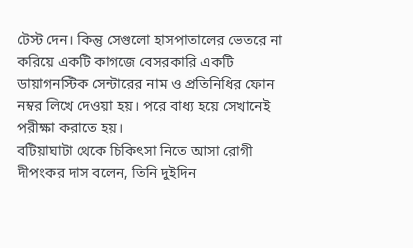টেস্ট দেন। কিন্তু সেগুলো হাসপাতালের ভেতরে না করিয়ে একটি কাগজে বেসরকারি একটি ডায়াগনস্টিক সেন্টারের নাম ও প্রতিনিধির ফোন নম্বর লিখে দেওয়া হয়। পরে বাধ্য হয়ে সেখানেই পরীক্ষা করাতে হয়।
বটিয়াঘাটা থেকে চিকিৎসা নিতে আসা রোগী দীপংকর দাস বলেন, তিনি দুইদিন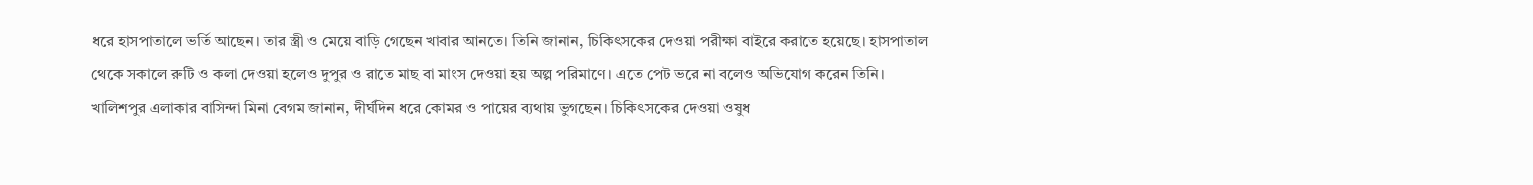ধরে হাসপাতালে ভর্তি আছেন। তার স্ত্রী ও মেয়ে বাড়ি গেছেন খাবার আনতে। তিনি জানান, চিকিৎসকের দেওয়া পরীক্ষা বাইরে করাতে হয়েছে। হাসপাতাল থেকে সকালে রুটি ও কলা দেওয়া হলেও দুপুর ও রাতে মাছ বা মাংস দেওয়া হয় অল্প পরিমাণে। এতে পেট ভরে না বলেও অভিযোগ করেন তিনি।
খালিশপুর এলাকার বাসিন্দা মিনা বেগম জানান, দীর্ঘদিন ধরে কোমর ও পায়ের ব্যথায় ভুগছেন। চিকিৎসকের দেওয়া ওষুধ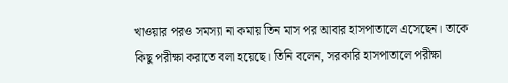খাওয়ার পরও সমস্যা না কমায় তিন মাস পর আবার হাসপাতালে এসেছেন। তাকে কিছু পরীক্ষা করাতে বলা হয়েছে। তিনি বলেন, সরকারি হাসপাতালে পরীক্ষা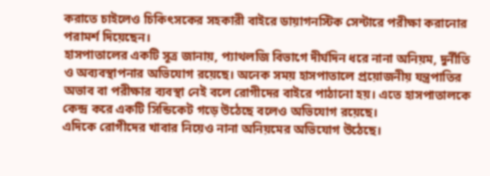করাতে চাইলেও চিকিৎসকের সহকারী বাইরে ডায়াগনস্টিক সেন্টারে পরীক্ষা করানোর পরামর্শ দিয়েছেন।
হাসপাতালের একটি সূত্র জানায়, প্যাথলজি বিভাগে দীর্ঘদিন ধরে নানা অনিয়ম, দুর্নীতি ও অব্যবস্থাপনার অভিযোগ রয়েছে। অনেক সময় হাসপাতালে প্রয়োজনীয় যন্ত্রপাতির অভাব বা পরীক্ষার ব্যবস্থা নেই বলে রোগীদের বাইরে পাঠানো হয়। এতে হাসপাতালকে কেন্দ্র করে একটি সিন্ডিকেট গড়ে উঠেছে বলেও অভিযোগ রয়েছে।
এদিকে রোগীদের খাবার নিয়েও নানা অনিয়মের অভিযোগ উঠেছে।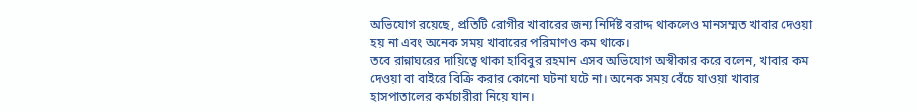অভিযোগ রয়েছে, প্রতিটি রোগীর খাবারের জন্য নির্দিষ্ট বরাদ্দ থাকলেও মানসম্মত খাবার দেওয়া হয় না এবং অনেক সময় খাবারের পরিমাণও কম থাকে।
তবে রান্নাঘরের দায়িত্বে থাকা হাবিবুর রহমান এসব অভিযোগ অস্বীকার করে বলেন, খাবার কম দেওয়া বা বাইরে বিক্রি করার কোনো ঘটনা ঘটে না। অনেক সময় বেঁচে যাওয়া খাবার হাসপাতালের কর্মচারীরা নিয়ে যান।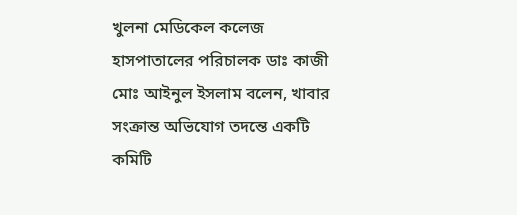খুলনা মেডিকেল কলেজ হাসপাতালের পরিচালক ডাঃ কাজী মোঃ আইনুল ইসলাম বলেন, খাবার সংক্রান্ত অভিযোগ তদন্তে একটি কমিটি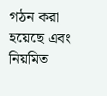গঠন করা হয়েছে এবং নিয়মিত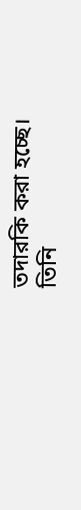তদারকি করা হচ্ছে।
তিনি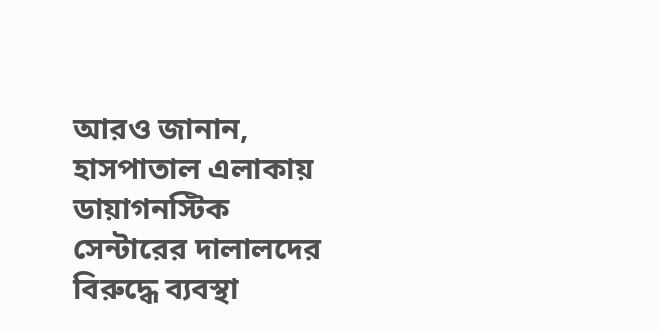আরও জানান, হাসপাতাল এলাকায় ডায়াগনস্টিক সেন্টারের দালালদের বিরুদ্ধে ব্যবস্থা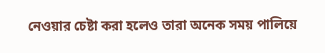নেওয়ার চেষ্টা করা হলেও তারা অনেক সময় পালিয়ে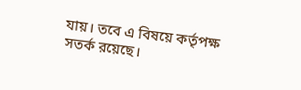যায়। তবে এ বিষয়ে কর্তৃপক্ষ সতর্ক রয়েছে।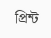প্রিন্ট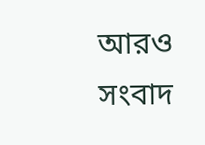আরও সংবাদ